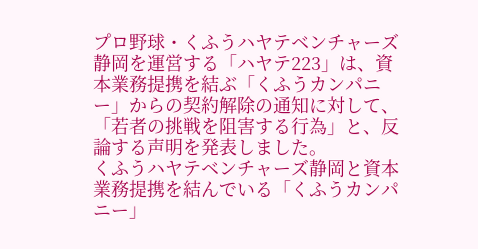プロ野球・くふうハヤテベンチャーズ静岡を運営する「ハヤテ223」は、資本業務提携を結ぶ「くふうカンパニー」からの契約解除の通知に対して、「若者の挑戦を阻害する行為」と、反論する声明を発表しました。
くふうハヤテベンチャーズ静岡と資本業務提携を結んでいる「くふうカンパニー」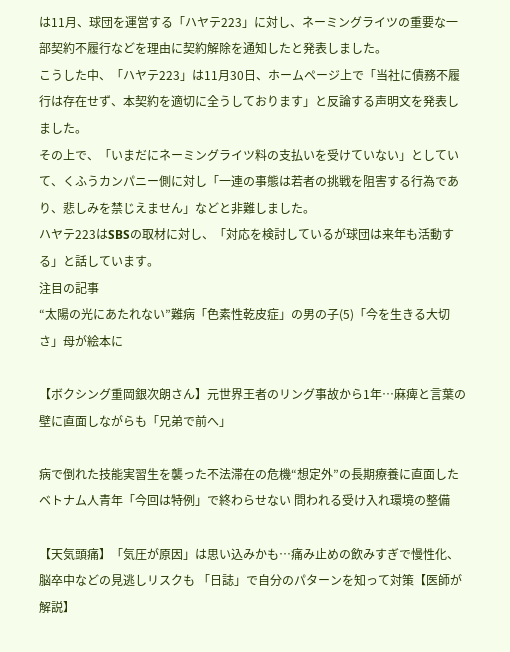は11月、球団を運営する「ハヤテ223」に対し、ネーミングライツの重要な一部契約不履行などを理由に契約解除を通知したと発表しました。
こうした中、「ハヤテ223」は11月30日、ホームページ上で「当社に債務不履行は存在せず、本契約を適切に全うしております」と反論する声明文を発表しました。
その上で、「いまだにネーミングライツ料の支払いを受けていない」としていて、くふうカンパニー側に対し「一連の事態は若者の挑戦を阻害する行為であり、悲しみを禁じえません」などと非難しました。
ハヤテ223はSBSの取材に対し、「対応を検討しているが球団は来年も活動する」と話しています。
注目の記事
“太陽の光にあたれない”難病「色素性乾皮症」の男の子(5)「今を生きる大切さ」母が絵本に

【ボクシング重岡銀次朗さん】元世界王者のリング事故から1年…麻痺と言葉の壁に直面しながらも「兄弟で前へ」

病で倒れた技能実習生を襲った不法滞在の危機“想定外”の長期療養に直面したベトナム人青年「今回は特例」で終わらせない 問われる受け入れ環境の整備

【天気頭痛】「気圧が原因」は思い込みかも…痛み止めの飲みすぎで慢性化、脳卒中などの見逃しリスクも 「日誌」で自分のパターンを知って対策【医師が解説】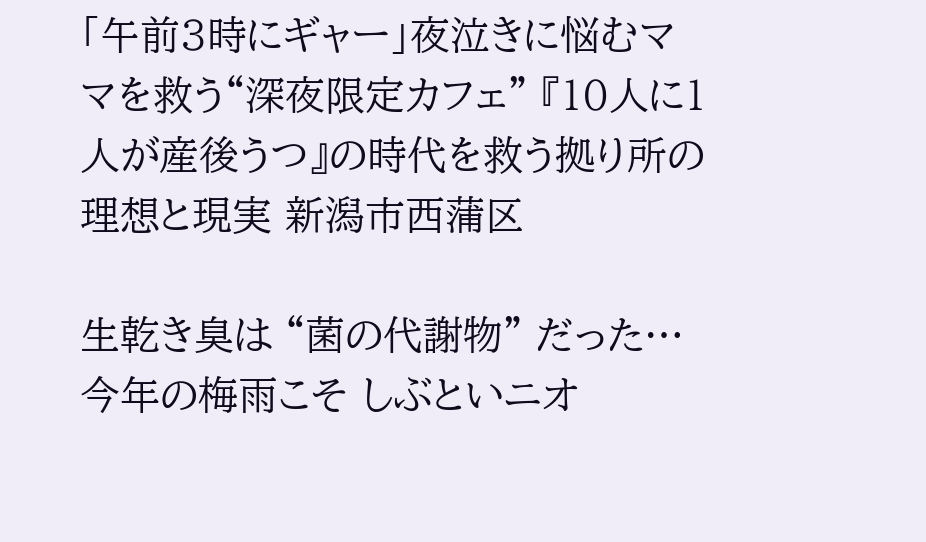「午前3時にギャー」夜泣きに悩むママを救う“深夜限定カフェ” 『10人に1人が産後うつ』の時代を救う拠り所の理想と現実 新潟市西蒲区

生乾き臭は “菌の代謝物” だった… 今年の梅雨こそ しぶといニオ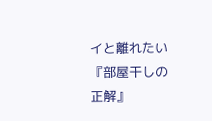イと離れたい『部屋干しの正解』